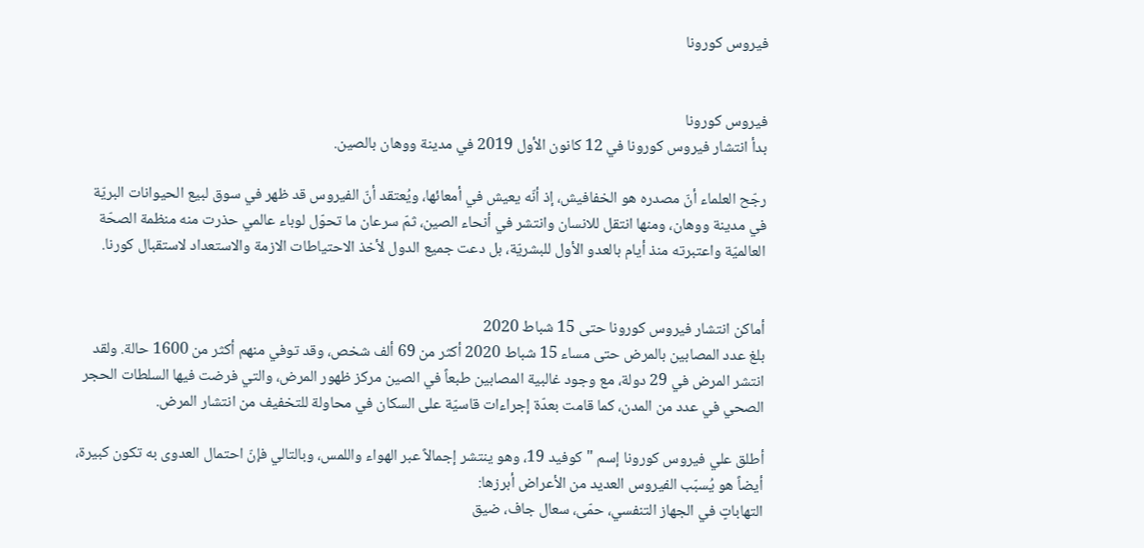فيروس كورونا


فيروس كورونا
بدأ انتشار فيروس كورونا في 12 كانون الأول 2019 في مدينة ووهان بالصين.

رجّح العلماء أنّ مصدره هو الخفافيش، إذ أنّه يعيش في أمعائها، ويُعتقد أنّ الفيروس قد ظهر في سوق لبيع الحيوانات البريّة في مدينة ووهان، ومنها انتقل للانسان وانتشر في أنحاء الصين، ثمّ سرعان ما تحوّل لوباء عالمي حذرت منه منظمة الصحّة العالميّة واعتبرته منذ أيام بالعدو الأول للبشريّة، بل دعت جميع الدول لأخذ الاحتياطات الازمة والاستعداد لاستقبال كورنا.


أماكن انتشار فيروس كورونا حتى 15 شباط 2020
بلغ عدد المصابين بالمرض حتى مساء 15 شباط 2020 أكثر من 69 ألف شخص، وقد توفي منهم أكثر من 1600 حالة. ولقد انتشر المرض في 29 دولة، مع وجود غالبية المصابين طبعاً في الصين مركز ظهور المرض، والتي فرضت فيها السلطات الحجر الصحي في عدد من المدن، كما قامت بعدّة إجراءات قاسيّة على السكان في محاولة للتخفيف من انتشار المرض.

أطلق علي فيروس كورونا إسم "كوفيد 19، وهو ينتشر إجمالاً عبر الهواء واللمس، وبالتالي فإنّ احتمال العدوى به تكون كبيرة، أيضاً هو يُسبّب الفيروس العديد من الأعراض أبرزها:
التهاباتٍ في الجهاز التنفسي، حمّى، سعال جاف، ضيق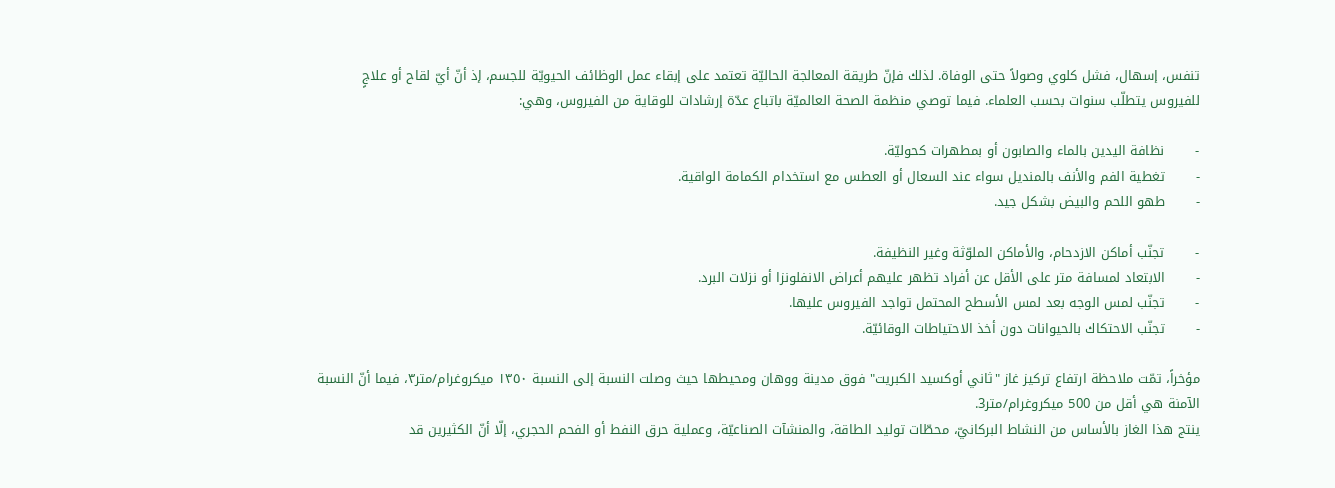تنفس، إسهال، فشل كلوي وصولاً حتى الوفاة. لذلك فإنّ طريقة المعالجة الحاليّة تعتمد على إبقاء عمل الوظائف الحيويّة للجسم، إذ أنّ أيّ لقاح أو علاجٍ للفيروس يتطلّب سنوات بحسب العلماء. فيما توصي منظمة الصحة العالميّة باتباع عدّة إرشادات للوقاية من الفيروس، وهي:

-       نظافة اليدين بالماء والصابون أو بمطهرات كحوليّة.
-       تغطية الفم والأنف بالمنديل سواء عند السعال أو العطس مع استخدام الكمامة الواقية.
-       طهو اللحم والبيض بشكل جيد.

-       تجنّب أماكن الازدحام، والأماكن الملوّثة وغير النظيفة.
-       الابتعاد لمسافة متر على الأقل عن أفراد تظهر عليهم أعراض الانفلونزا أو نزلات البرد.
-       تجنّب لمس الوجه بعد لمس الأسطح المحتمل تواجد الفيروس عليها.
-       تجنّب الاحتكاك بالحيوانات دون أخذ الاحتياطات الوقائيّة.

مؤخراً، تمّت ملاحظة ارتفاع تركيز غاز "ثاني أوكسيد الكبريت" فوق مدينة ووهان ومحيطها حيث وصلت النسبة إلى النسبة ١٣٥٠ ميكروغرام/متر٣، فيما أنّ النسبة الآمنة هي أقل من 500 ميكروغرام/متر3.
ينتج هذا الغاز بالأساس من النشاط البركانيّ، محطّات توليد الطاقة، والمنشآت الصناعيّة، وعملية حرق النفط أو الفحم الحجري، إلّا أنّ الكثيرين قد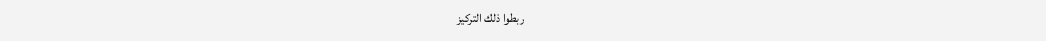ربطوا ذلك التركيز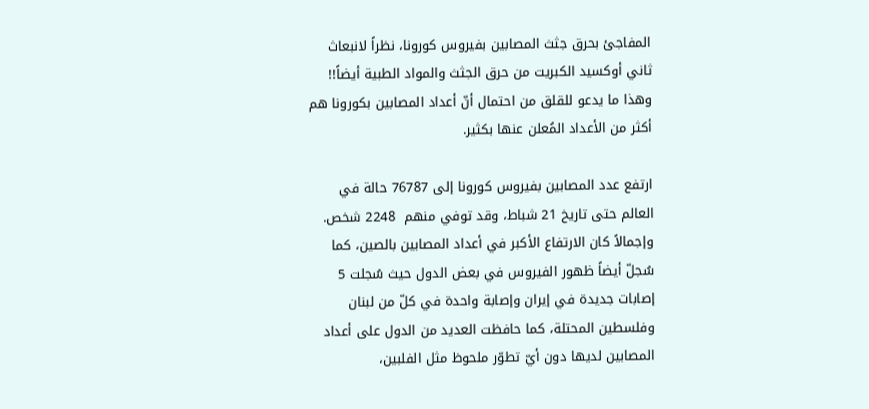المفاجئ بحرق جثث المصابين بفيروس كورونا، نظراً لانبعاث ثاني أوكسيد الكبريت من حرق الجثث والمواد الطبية أيضاً!! وهذا ما يدعو للقلق من احتمال أنّ أعداد المصابين بكورونا هم أكثر من الأعداد المُعلن عنها بكثير.

ارتفع عدد المصابين بفيروس كورونا إلى 76787 حالة في العالم حتى تاريخ 21 شباط، وقد توفي منهم  2248 شخص. وإجمالاً كان الارتفاع الأكبر في أعداد المصابين بالصين، كما سُجلّ أيضاً ظهور الفيروس في بعض الدول حيث سُجلت 5 إصابات جديدة في إيران وإصابة واحدة في كلّ من لبنان وفلسطين المحتلة، كما حافظت العديد من الدول على أعداد المصابين لديها دون أيّ تطوّر ملحوظ مثل الفلبين،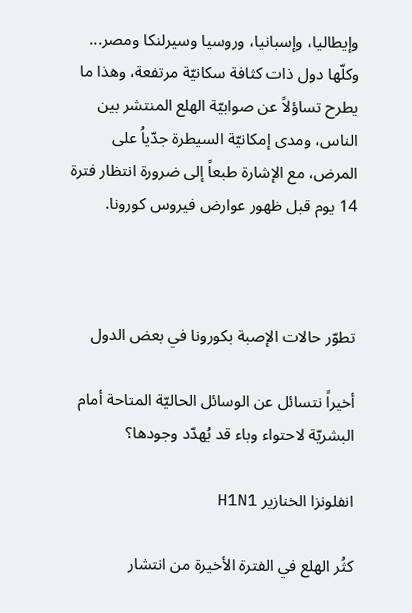وإيطاليا، وإسبانيا، وروسيا وسيرلنكا ومصر... وكلّها دول ذات كثافة سكانيّة مرتفعة، وهذا ما يطرح تساؤلاً عن صوابيّة الهلع المنتشر بين الناس، ومدى إمكانيّة السيطرة جدّياُ على المرض، مع الإشارة طبعاً إلى ضرورة انتظار فترة 14 يوم قبل ظهور عوارض فيروس كورونا.



تطوّر حالات الإصبة بكورونا في بعض الدول

أخيراً نتسائل عن الوسائل الحاليّة المتاحة أمام البشريّة لاحتواء وباء قد يُهدّد وجودها؟

انفلونزا الخنازير H1N1

كثُر الهلع في الفترة الأخيرة من انتشار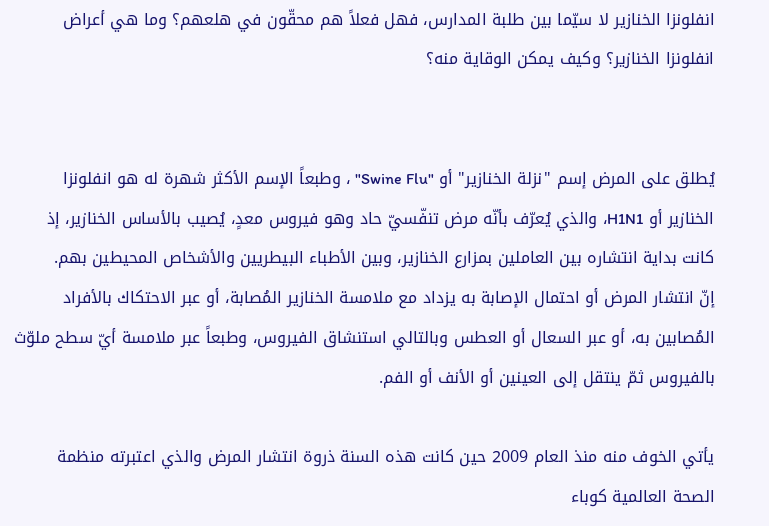انفلونزا الخنازير لا سيّما بين طلبة المدارس، فهل فعلاً هم محقّون في هلعهم؟ وما هي أعراض انفلونزا الخنازير؟ وكيف يمكن الوقاية منه؟


يُطلق على المرض إسم "نزلة الخنازير" أو "Swine Flu" ، وطبعاً الإسم الأكثر شهرة له هو انفلونزا الخنازير أو H1N1، والذي يُعرّف بأنّه مرض تنفّسيّ حاد وهو فيروس معدٍ، يُصيب بالأساس الخنازير، إذ كانت بداية انتشاره بين العاملين بمزارع الخنازير، وبين الأطباء البيطريين والأشخاص المحيطين بهم.
إنّ انتشار المرض أو احتمال الإصابة به يزداد مع ملامسة الخنازير المُصابة، أو عبر الاحتكاك بالأفراد المُصابين به، أو عبر السعال أو العطس وبالتالي استنشاق الفيروس، وطبعاً عبر ملامسة أيّ سطح ملوّث بالفيروس ثمّ ينتقل إلى العينين أو الأنف أو الفم.

يأتي الخوف منه منذ العام 2009 حين كانت هذه السنة ذروة انتشار المرض والذي اعتبرته منظمة الصحة العالمية كوباء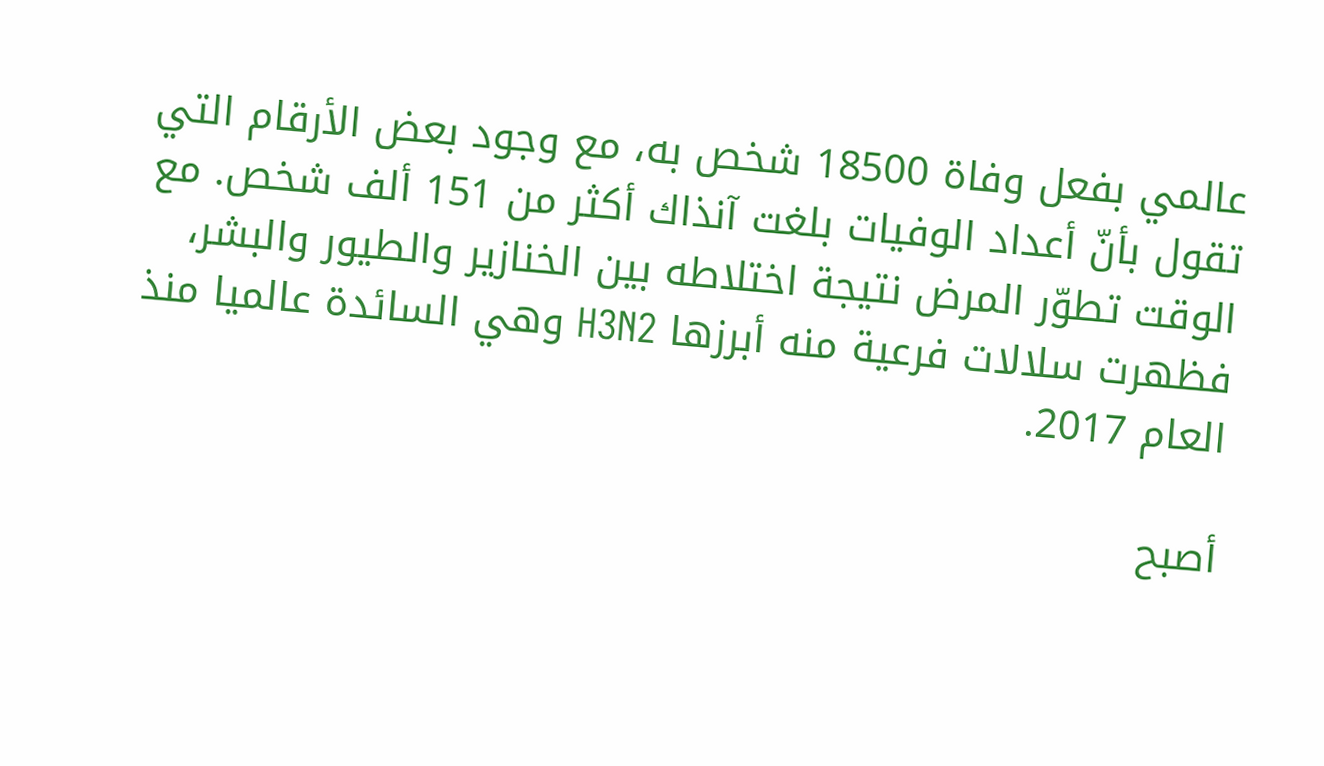عالمي بفعل وفاة 18500 شخص به، مع وجود بعض الأرقام التي تقول بأنّ أعداد الوفيات بلغت آنذاك أكثر من 151 ألف شخص. مع الوقت تطوّر المرض نتيجة اختلاطه بين الخنازير والطيور والبشر، فظهرت سلالات فرعية منه أبرزها H3N2 وهي السائدة عالميا منذ العام 2017.

أصبح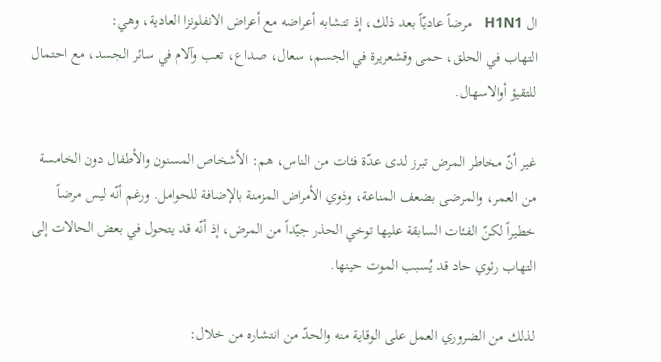ال H1N1   مرضاً عاديّاً بعد ذلك، إذ تتشابه أعراضه مع أعراض الانفلونزا العادية، وهي:
التهاب في الحلق، حمى وقشعريرة في الجسم، سعال، صداع، تعب وآلام في سائر الجسد، مع احتمال للتقيؤ أوالاسهال.

غير أنّ مخاطر المرض تبرز لدى عدّة فئات من الناس، هم: الأشخاص المسنون والأطفال دون الخامسة من العمر، والمرضى بضعف المناعة، وذوي الأمراض المزمنة بالإضافة للحوامل. ورغم أنّه ليس مرضاً خطيراً لكنّ الفئات السابقة عليها توخي الحذر جيّداً من المرض، إذ أنّه قد يتحول في بعض الحالات إلى التهاب رئوي حاد قد يُسبب الموت حينها.

لذلك من الضروري العمل على الوقاية منه والحدّ من انتشاره من خلال: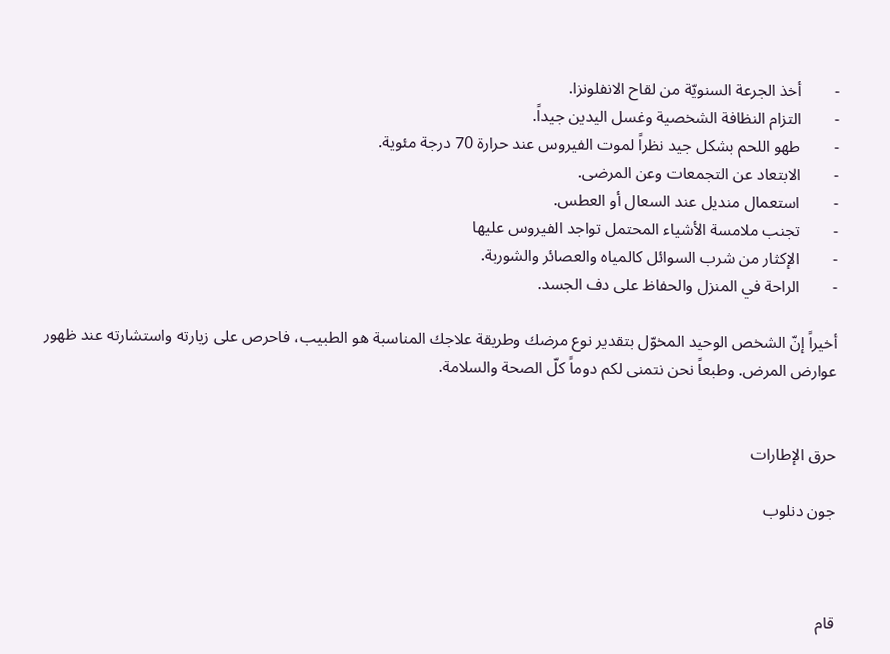-        أخذ الجرعة السنويّة من لقاح الانفلونزا.
-        التزام النظافة الشخصية وغسل اليدين جيداً.
-        طهو اللحم بشكل جيد نظراً لموت الفيروس عند حرارة 70 درجة مئوية.
-        الابتعاد عن التجمعات وعن المرضى.
-        استعمال منديل عند السعال أو العطس.
-        تجنب ملامسة الأشياء المحتمل تواجد الفيروس عليها
-        الإكثار من شرب السوائل كالمياه والعصائر والشوربة.
-        الراحة في المنزل والحفاظ على دف الجسد.

أخيراً إنّ الشخص الوحيد المخوّل بتقدير نوع مرضك وطريقة علاجك المناسبة هو الطبيب، فاحرص على زيارته واستشارته عند ظهور عوارض المرض. وطبعاً نحن نتمنى لكم دوماً كلّ الصحة والسلامة.


حرق الإطارات

جون دنلوب



قام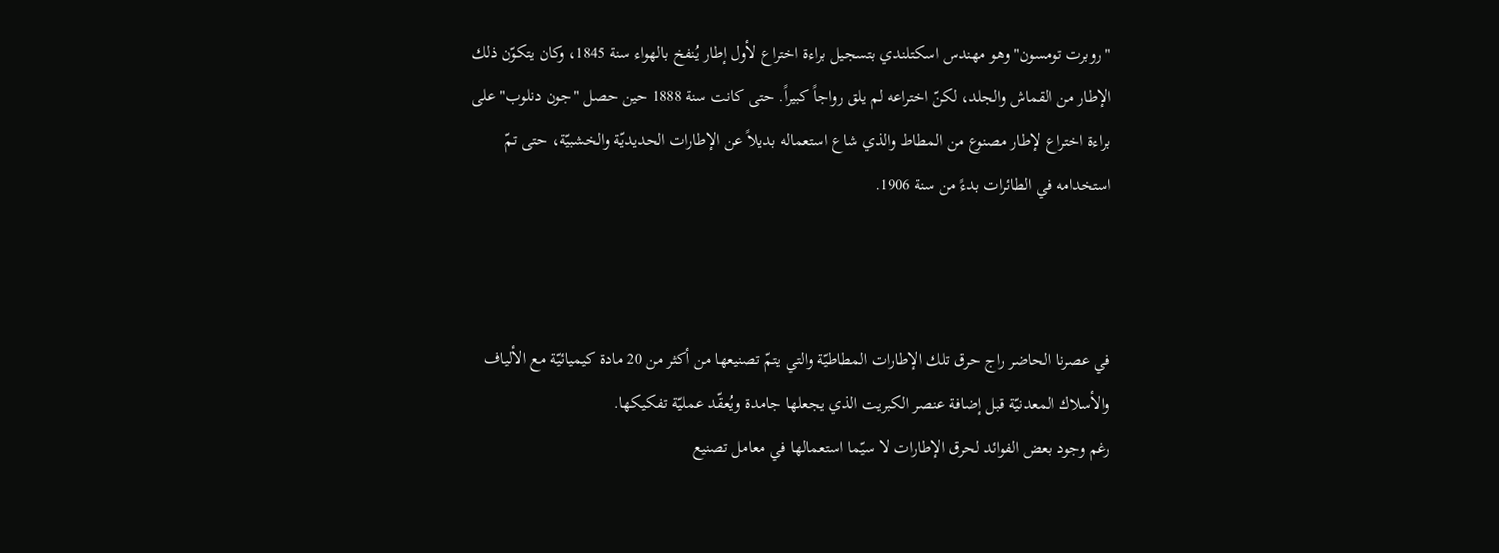"روبرت تومسون" وهو مهندس اسكتلندي بتسجيل براءة اختراع لأول إطار يُنفخ بالهواء سنة 1845، وكان يتكوّن ذلك الإطار من القماش والجلد، لكنّ اختراعه لم يلق رواجاً كبيراً. حتى كانت سنة 1888 حين حصل "جون دنلوب" على براءة اختراع لإطار مصنوع من المطاط والذي شاع استعماله بديلاً عن الإطارات الحديديّة والخشبيّة، حتى تمّ استخدامه في الطائرات بدءً من سنة 1906.



في عصرنا الحاضر راج حرق تلك الإطارات المطاطيّة والتي يتمّ تصنيعها من أكثر من 20 مادة كيميائيّة مع الألياف والأسلاك المعدنيّة قبل إضافة عنصر الكبريت الذي يجعلها جامدة ويُعقّد عمليّة تفكيكها.
رغم وجود بعض الفوائد لحرق الإطارات لا سيّما استعمالها في معامل تصنيع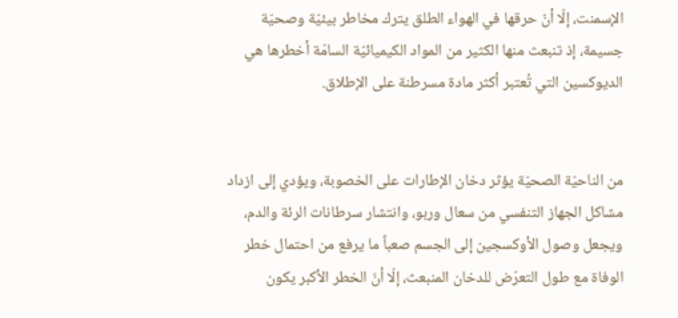الإسمنت، إلّا أنّ حرقها في الهواء الطلق يترك مخاطر بيئيّة وصحيّة جسيمة، إذ تنبعث منها الكثير من المواد الكيميائيّة السامّة أخطرها هي الديوكسين التي تُعتبر أكثر مادة مسرطنة على الإطلاق.


من الناحيّة الصحيّة يؤثر دخان الإطارات على الخصوبة، ويؤدي إلى ازداد مشاكل الجهاز التنفسي من سعال وربو، وانتشار سرطانات الرئة والدم، ويجعل وصول الأوكسجين إلى الجسم صعباً ما يرفع من احتمال خطر الوفاة مع طول التعرّض للدخان المنبعث، إلّا أنّ الخطر الأكبر يكون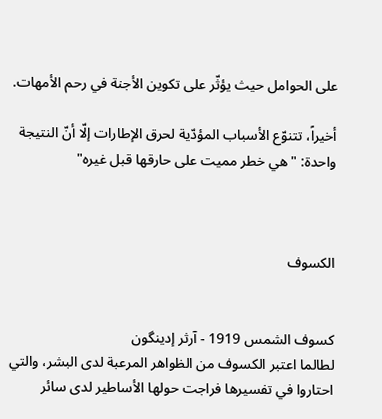على الحوامل حيث يؤثّر على تكوين الأجنة في رحم الأمهات.

أخيراً، تتنوّع الأسباب المؤدّية لحرق الإطارات إلّا أنّ النتيجة واحدة: "هي خطر مميت على حارقها قبل غيره"



الكسوف


كسوف الشمس 1919 - آرثر إدينگون
لطالما اعتبر الكسوف من الظواهر المرعبة لدى البشر، والتي احتاروا في تفسيرها فراجت حولها الأساطير لدى سائر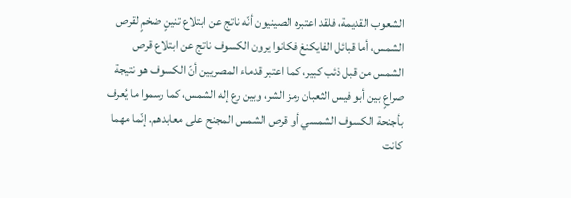الشعوب القديمة، فلقد اعتبره الصينيون أنّه ناتج عن ابتلاع تنينٍ ضخمٍ لقرص الشمس، أما قبائل الفايكنغ فكانوا يرون الكسوف ناتج عن ابتلاع قرص الشمس من قبل ذئب كبير، كما اعتبر قدماء المصريين أنّ الكسوف هو نتيجة صراعٍ بين أبو فيس الثعبان رمز الشر، وبين رع إله الشمس، كما رسموا ما يُعرف بأجنحة الكسوف الشمسي أو قرص الشمس المجنح على معابدهم. إنّما مهما كانت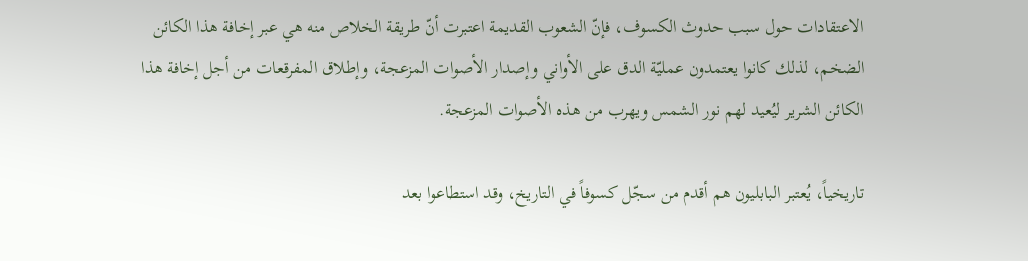الاعتقادات حول سبب حدوث الكسوف، فإنّ الشعوب القديمة اعتبرت أنّ طريقة الخلاص منه هي عبر إخافة هذا الكائن الضخم، لذلك كانوا يعتمدون عمليّة الدق على الأواني وإصدار الأصوات المزعجة، وإطلاق المفرقعات من أجل إخافة هذا الكائن الشرير ليُعيد لهم نور الشمس ويهرب من هذه الأصوات المزعجة.

تاريخياً، يُعتبر البابليون هم أقدم من سجّل كسوفاً في التاريخ، وقد استطاعوا بعد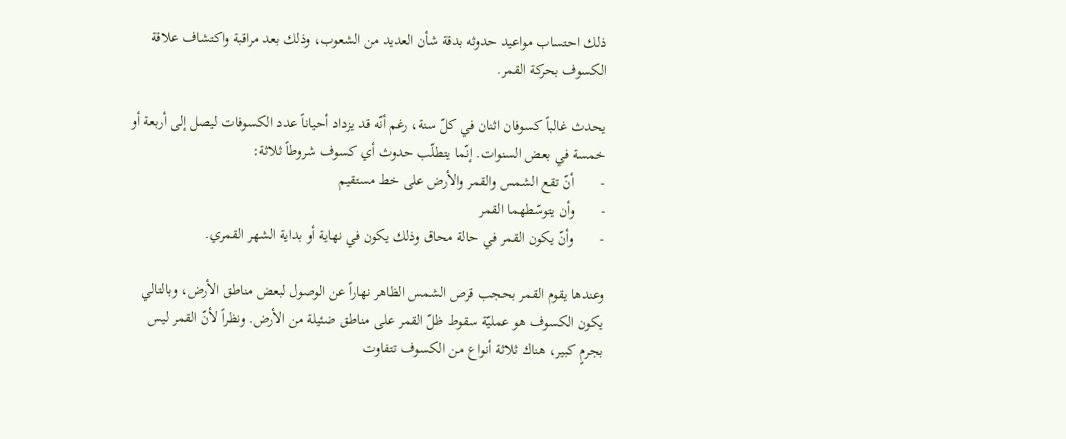ذلك احتساب مواعيد حدوثه بدقة شأن العديد من الشعوب، وذلك بعد مراقبة واكتشاف علاقة الكسوف بحركة القمر.

يحدث غالباً كسوفان اثنان في كلّ سنة، رغم أنّه قد يزداد أحياناً عدد الكسوفات ليصل إلى أربعة أو خمسة في بعض السنوات. إنّما يتطلّب حدوث أي كسوف شروطاً ثلاثة:
-       أنّ تقع الشمس والقمر والأرض على خط مستقيم
-       وأن يتوسّطهما القمر
-       وأنّ يكون القمر في حالة محاق وذلك يكون في نهاية أو بداية الشهر القمري.

وعندها يقوم القمر بحجب قرص الشمس الظاهر نهاراً عن الوصول لبعض مناطق الأرض، وبالتالي يكون الكسوف هو عمليّة سقوط ظلّ القمر على مناطق ضئيلة من الأرض. ونظراً لأنّ القمر ليس بجرمٍ كبير، هناك ثلاثة أنواع من الكسوف تتفاوت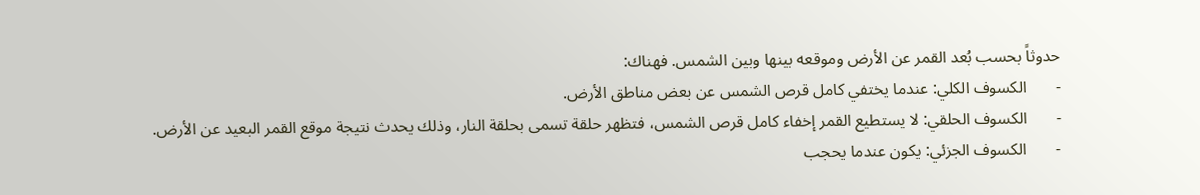حدوثاً بحسب بُعد القمر عن الأرض وموقعه بينها وبين الشمس. فهناك:
-       الكسوف الكلي: عندما يختفي كامل قرص الشمس عن بعض مناطق الأرض.
-       الكسوف الحلقي: لا يستطيع القمر إخفاء كامل قرص الشمس، فتظهر حلقة تسمى بحلقة النار، وذلك يحدث نتيجة موقع القمر البعيد عن الأرض.
-       الكسوف الجزئي: يكون عندما يحجب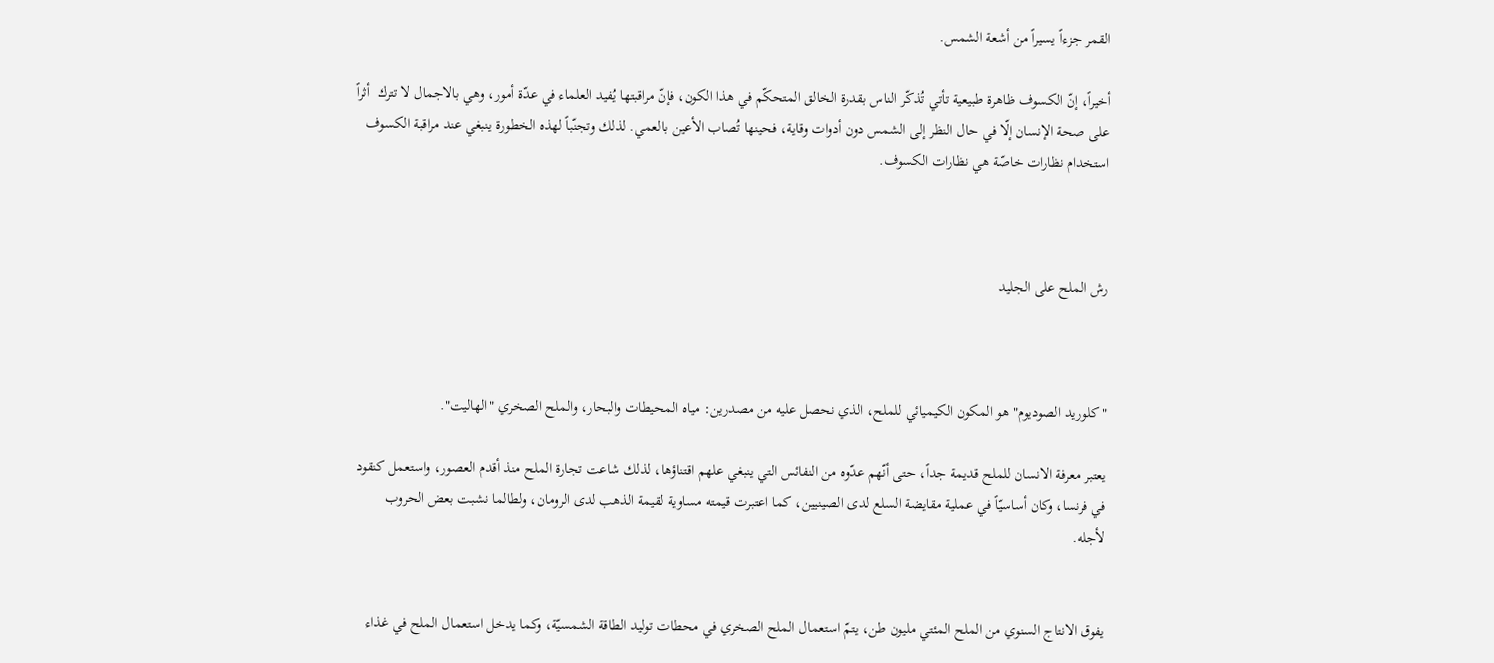القمر جزءاً يسيراً من أشعة الشمس.

أخيراً، إنّ الكسوف ظاهرة طبيعية تأتي تُذكّر الناس بقدرة الخالق المتحكّم في هذا الكون، فإنّ مراقبتها يُفيد العلماء في عدّة أمور، وهي بالاجمال لا تترك  أثراً على صحة الإنسان إلّا في حال النظر إلى الشمس دون أدوات وقاية، فحينها تُصاب الأعين بالعمي. لذلك وتجنّباً لهذه الخطورة ينبغي عند مراقبة الكسوف استخدام نظارات خاصّة هي نظارات الكسوف.



رش الملح على الجليد



"كلوريد الصوديوم" هو المكون الكيميائي للملح، الذي نحصل عليه من مصدرين: مياه المحيطات والبحار، والملح الصخري "الهاليت".

يعتبر معرفة الانسان للملح قديمة جداً، حتى أنّهم عدّوه من النفائس التي ينبغي علهم اقتناؤها، لذلك شاعت تجارة الملح منذ أقدم العصور، واستعمل كنقود في فرنسا، وكان أساسيّاً في عملية مقايضة السلع لدى الصينيين، كما اعتبرت قيمته مساوية لقيمة الذهب لدى الرومان، ولطالما نشبت بعض الحروب لأجله.


يفوق الانتاج السنوي من الملح المئتي مليون طن، يتمّ استعمال الملح الصخري في محطات توليد الطاقة الشمسيّة، وكما يدخل استعمال الملح في غذاء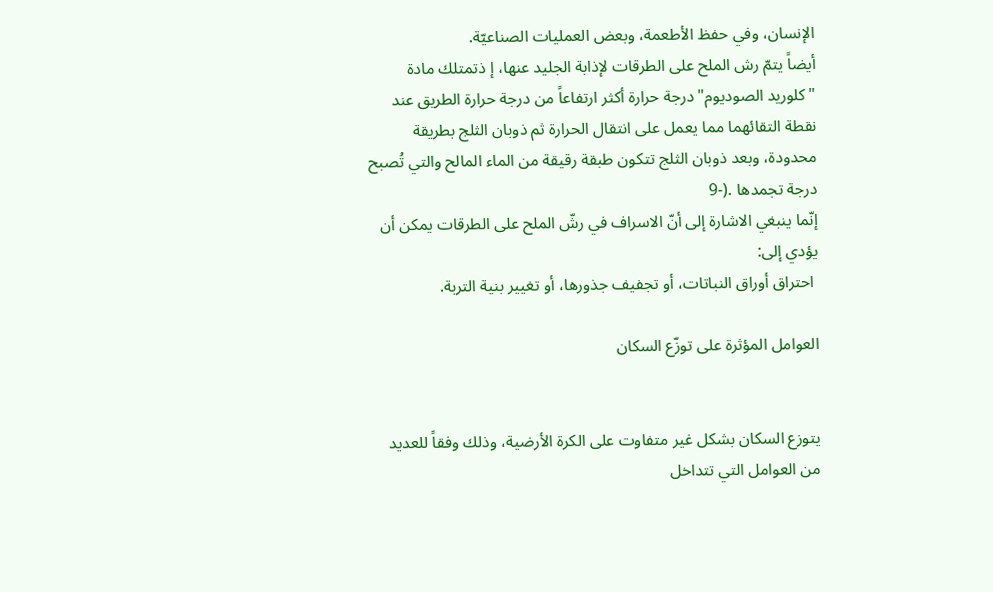الإنسان، وفي حفظ الأطعمة، وبعض العمليات الصناعيّة.
أيضاً يتمّ رش الملح على الطرقات لإذابة الجليد عنها، إ ذتمتلك مادة "كلوريد الصوديوم" درجة حرارة أكثر ارتفاعاً من درجة حرارة الطريق عند نقطة التقائهما مما يعمل على انتقال الحرارة ثم ذوبان الثلج بطريقة محدودة، وبعد ذوبان الثلج تتكون طبقة رقيقة من الماء المالح والتي تُصبح درجة تجمدها .(-9
إنّما ينبغي الاشارة إلى أنّ الاسراف في رشّ الملح على الطرقات يمكن أن يؤدي إلى:
 احتراق أوراق النباتات، أو تجفيف جذورها، أو تغيير بنية التربة.

العوامل المؤثرة على توزّع السكان


يتوزع السكان بشكل غير متفاوت على الكرة الأرضية، وذلك وفقاً للعديد من العوامل التي تتداخل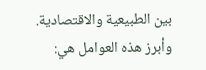بين الطبيعية والاقتصادية. وأبرز هذه العوامل هي: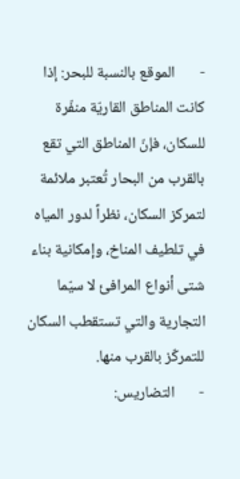-       الموقع بالنسبة للبحر: إذا كانت المناطق القاريّة منفّرة للسكان، فإنّ المناطق التي تقع بالقرب من البحار تُعتبر ملائمة لتمركز السكان، نظراً لدور المياه في تلطيف المناخ، وإمكانية بناء شتى أنواع المرافئ لا سيّما التجارية والتي تستقطب السكان للتمركّز بالقرب منها.
-       التضاريس: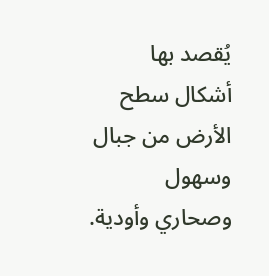يُقصد بها أشكال سطح الأرض من جبال وسهول وصحاري وأودية.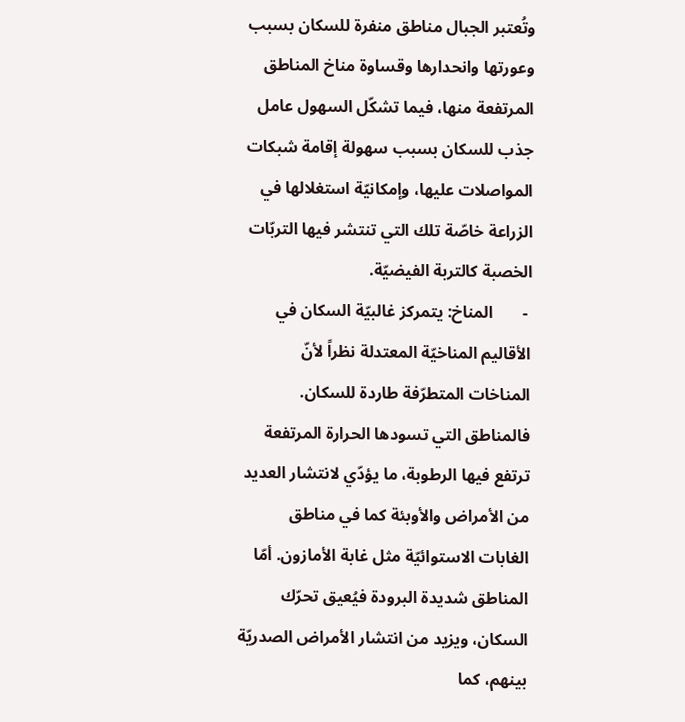وتُعتبر الجبال مناطق منفرة للسكان بسبب وعورتها وانحدارها وقساوة مناخ المناطق المرتفعة منها، فيما تشكّل السهول عامل جذب للسكان بسبب سهولة إقامة شبكات المواصلات عليها، وإمكانيّة استغلالها في الزراعة خاصّة تلك التي تنتشر فيها التربّات الخصبة كالتربة الفيضيّة.
 -       المناخ: يتمركز غالبيّة السكان في الأقاليم المناخيّة المعتدلة نظراً لأنّ المناخات المتطرّفة طاردة للسكان. فالمناطق التي تسودها الحرارة المرتفعة ترتفع فيها الرطوبة، ما يؤدّي لانتشار العديد من الأمراض والأوبئة كما في مناطق الغابات الاستوائيّة مثل غابة الأمازون. أمّا المناطق شديدة البرودة فيُعيق تحرّك السكان، ويزيد من انتشار الأمراض الصدريّة بينهم، كما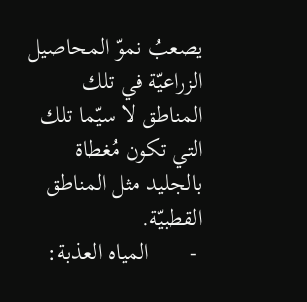يصعبُ نموّ المحاصيل الزراعيّة في تلك المناطق لا سيّما تلك التي تكون مُغطاة بالجليد مثل المناطق القطبيّة.
 -       المياه العذبة: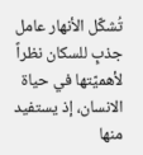تُشكّل الأنهار عامل جذبٍ للسكان نظراً لأهميّتها في حياة الانسان، إذ يستفيد منها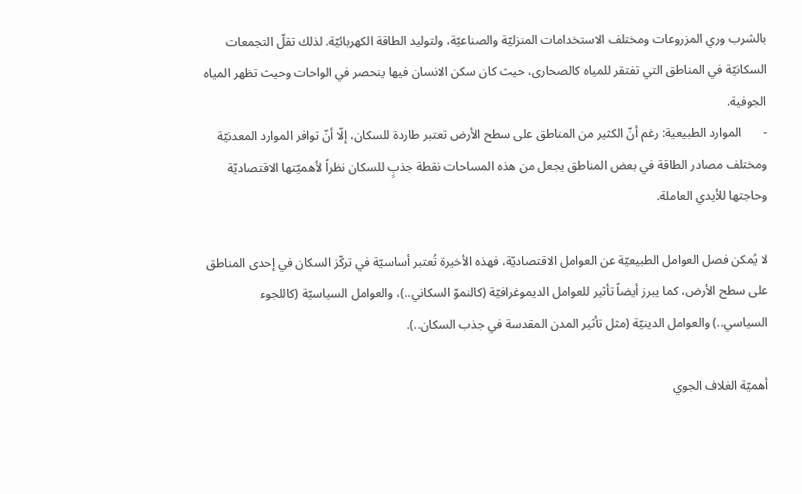بالشرب وري المزروعات ومختلف الاستخدامات المنزليّة والصناعيّة، ولتوليد الطاقة الكهربائيّة. لذلك تقلّ التجمعات السكانيّة في المناطق التي تفتقر للمياه كالصحارى، حيث كان سكن الانسان فيها ينحصر في الواحات وحيث تظهر المياه الجوفية.
-       الموارد الطبيعية: رغم أنّ الكثير من المناطق على سطح الأرض تعتبر طاردة للسكان، إلّا أنّ توافر الموارد المعدنيّة ومختلف مصادر الطاقة في بعض المناطق يجعل من هذه المساحات نقطة جذبٍ للسكان نظراً لأهميّتها الاقتصاديّة وحاجتها للأيدي العاملة.

لا يُمكن فصل العوامل الطبيعيّة عن العوامل الاقتصاديّة، فهذه الأخيرة تُعتبر أساسيّة في تركّز السكان في إحدى المناطق على سطح الأرض، كما يبرز أيضاً تأثير للعوامل الديموغرافيّة (كالنموّ السكاني..)، والعوامل السياسيّة (كاللجوء السياسي..) والعوامل الدينيّة (مثل تأثير المدن المقدسة في جذب السكان..).

أهميّة الغلاف الجوي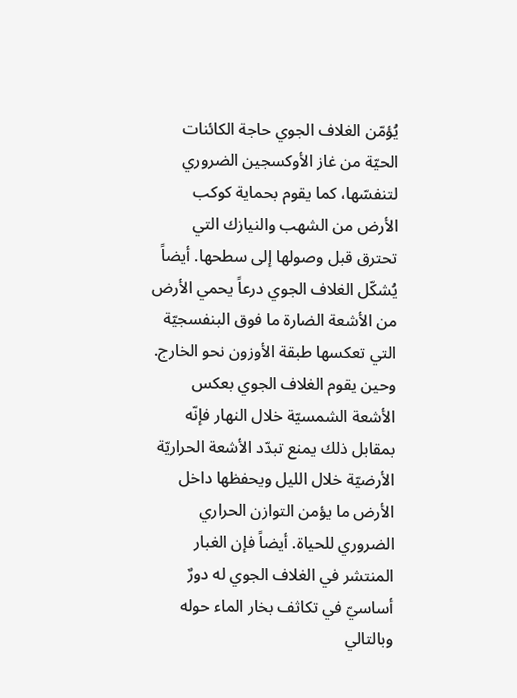يُؤمّن الغلاف الجوي حاجة الكائنات الحيّة من غاز الأوكسجين الضروري لتنفسّها، كما يقوم بحماية كوكب الأرض من الشهب والنيازك التي تحترق قبل وصولها إلى سطحها. أيضاً يُشكّل الغلاف الجوي درعاً يحمي الأرض من الأشعة الضارة ما فوق البنفسجيّة التي تعكسها طبقة الأوزون نحو الخارج. وحين يقوم الغلاف الجوي بعكس الأشعة الشمسيّة خلال النهار فإنّه بمقابل ذلك يمنع تبدّد الأشعة الحراريّة الأرضيّة خلال الليل ويحفظها داخل الأرض ما يؤمن التوازن الحراري الضروري للحياة. أيضاً فإن الغبار المنتشر في الغلاف الجوي له دورٌ أساسيّ في تكاثف بخار الماء حوله وبالتالي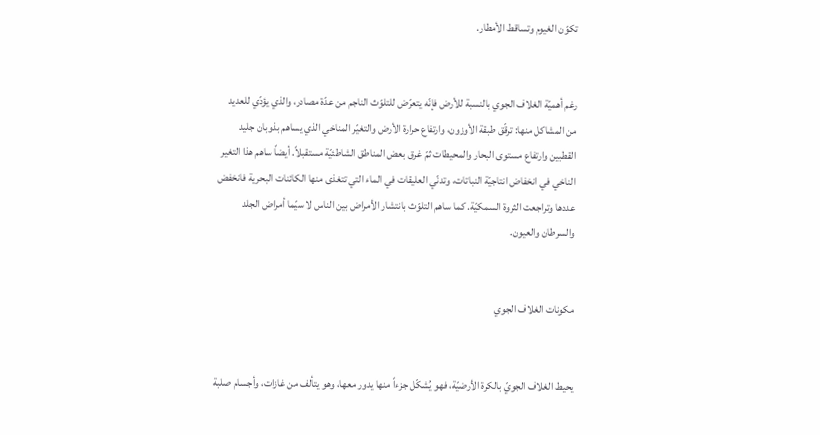تكوّن الغيوم وتساقط الأمطار.


رغم أهميّة الغلاف الجوي بالنسبة للأرض فإنّه يتعرّض للتلوّث الناجم من عدّة مصادر، والذي يؤدّي للعديد من المشاكل منها: ترقّق طبقة الأوزون، وارتفاع حرارة الأرض والتغيّر المناخي الذي يساهم بذوبان جليد القطبين وارتفاع مستوى البحار والمحيطات ثمّ غرق بعض المناطق الشاطئيّة مستقبلاً. أيضاً ساهم هذا التغير الناخي في انخفاض انتاجيّة النباتات، وتدنّي العليقات في الماء التي تتغذى منها الكائنات البحرية فانخفض عددها وتراجعت الثروة السمكيّة. كما ساهم التلوّث بانتشار الأمراض بين الناس لا سيّما أمراض الجلد والسرطان والعيون.


مكونات الغلاف الجوي


يحيط الغلاف الجويّ بالكرة الأرضيّة، فهو يُشكّل جزءاً منها يدور معها، وهو يتألف من غازات، وأجسام صلبة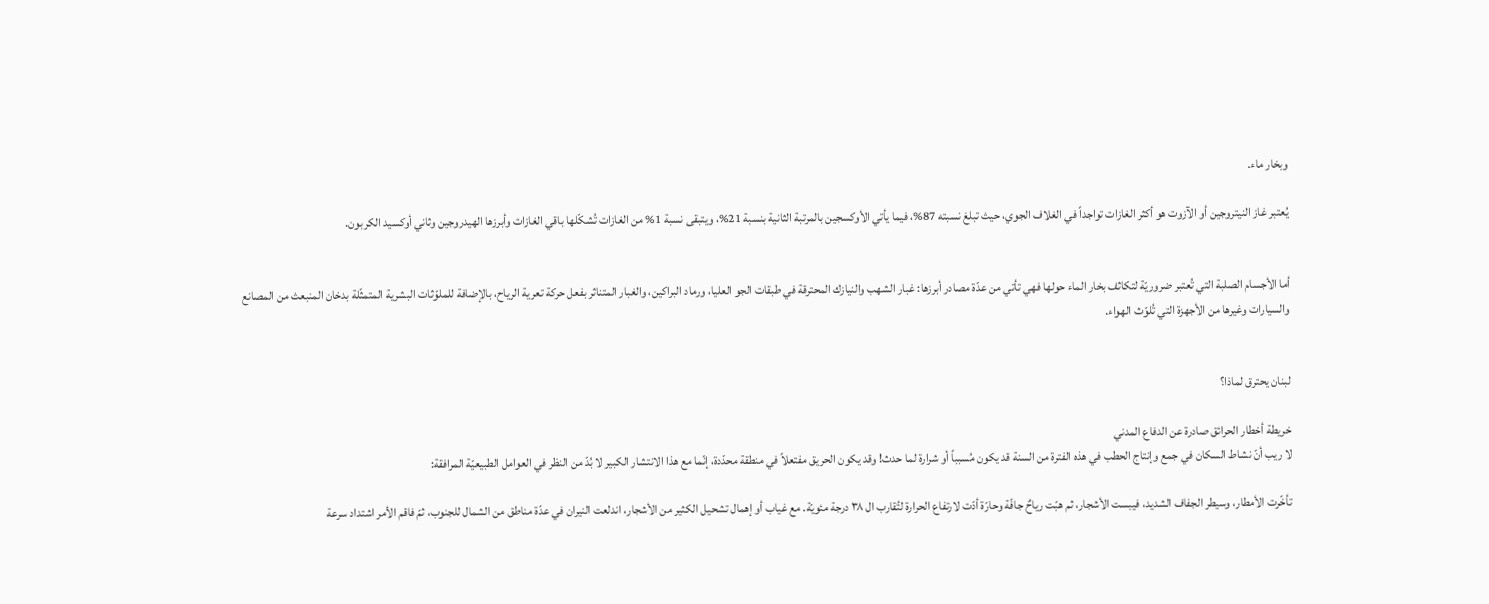وبخار ماء.

يُعتبر غاز النيتروجين أو الآزوت هو أكثر الغازات تواجداً في الغلاف الجوي، حيث تبلغ نسبته 87%، فيما يأتي الأوكسجين بالمرتبة الثانية بنسبة 21%، ويتبقى نسبة 1% من الغازات تُشكّلها باقي الغازات وأبرزها الهيدروجين وثاني أوكسيد الكربون.


أما الأجسام الصلبة التي تُعتبر ضروريّة لتكاثف بخار الماء حولها فهي تأتي من عدّة مصادر أبرزها: غبار الشهب والنيازك المحترقة في طبقات الجو العليا، ورماد البراكين، والغبار المتناثر بفعل حركة تعرية الرياح، بالإضافة للملوّثات البشرية المتمثّلة بدخان المنبعث من المصانع والسيارات وغيرها من الأجهزة التي تُلوّث الهواء.


لبنان يحترق لماذا؟

خريطة أخطار الحرائق صادرة عن الدفاع المدني
لا ريب أنّ نشاط السكان في جمع وإنتاج الحطب في هذه الفترة من السنة قد يكون مُسبباً أو شرارة لما حدث! وقد يكون الحريق مفتعلاً في منطقة محدّدة، إنّما مع هذا الانتشار الكبير لا بُدّ من النظر في العوامل الطبيعيّة المرافقة:

تأخّرت الأمطار، وسيطر الجفاف الشديد، فيبست الأشجار، ثم هبّت رياحٌ جافّة وحارّة أدّت لارتفاع الحرارة لتُقارب ال ٣٨ درجة مئويّة. مع غياب أو إهمال تشحيل الكثير من الأشجار، اندلعت النيران في عدّة مناطق من الشمال للجنوب، ثمّ فاقم الأمر اشتداد سرعة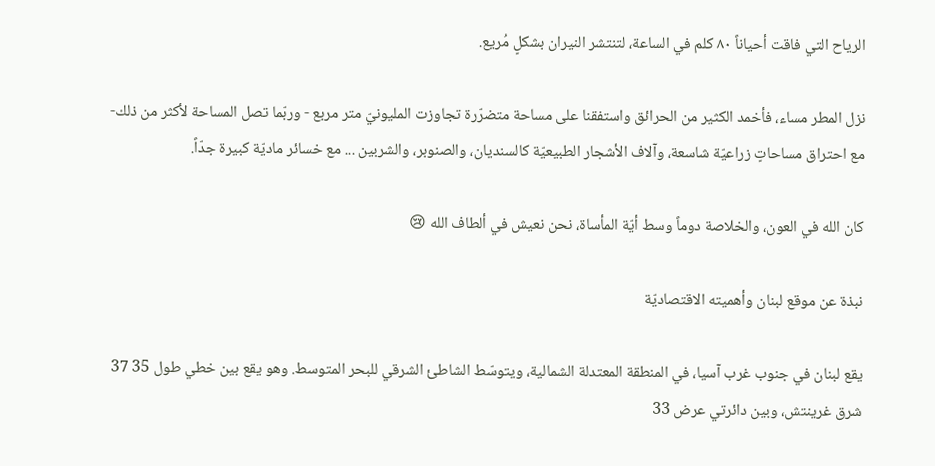الرياح التي فاقت أحياناً ٨٠ كلم في الساعة، لتنتشر النيران بشكلٍ مُريع.

نزل المطر مساء، فأخمد الكثير من الحرائق واستفقنا على مساحة متضرّرة تجاوزت المليونيّ متر مربع - وربّما تصل المساحة لأكثر من ذلك- مع احتراق مساحاتٍ زراعيّة شاسعة، وآلاف الأشجار الطبيعيّة كالسنديان، والصنوبر، والشربين ... مع خسائر ماديّة كبيرة جدّاً.

كان الله في العون، والخلاصة دوماً وسط أيّة المأساة، نحن نعيش في ألطاف الله 😢

نبذة عن موقع لبنان وأهميته الاقتصاديّة

يقع لبنان في جنوب غرب آسيا، في المنطقة المعتدلة الشمالية، ويتوسّط الشاطئ الشرقي للبحر المتوسط. وهو يقع بين خطي طول 35 37 شرق غرينتش، وبين دائرتي عرض 33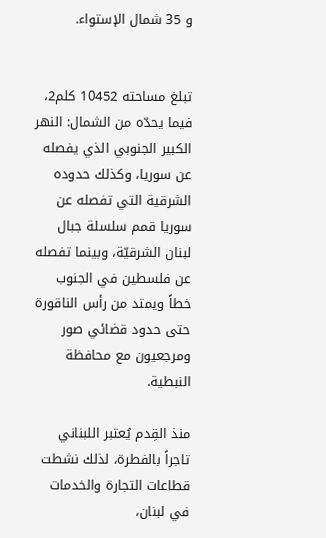و 35 شمال الإستواء.


تبلغ مساحته 10452 كلم2، فيما يحدّه من الشمال: النهر الكبير الجنوبي الذي يفصله عن سوريا، وكذلك حدوده الشرقية التي تفصله عن سوريا قمم سلسلة جبال لبنان الشرقيّة، وبينما تفصله عن فلسطين في الجنوب خطاً ويمتد من رأس الناقورة حتى حدود قضائي صور ومرجعيون مع محافظة النبطية.

منذ القِدم يُعتبر اللبناني تاجراً بالفطرة، لذلك نشطت قطاعات التجارة والخدمات في لبنان،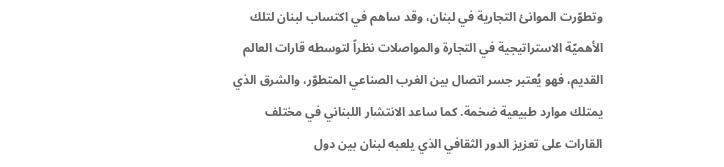وتطوّرت الموانئ التجارية في لبنان، وقد ساهم في اكتساب لبنان لتلك الأهميّة الاستراتيجية في التجارة والمواصلات نظراً لتوسطه قارات العالم القديم، فهو يُعتبر جسر اتصال بين الغرب الصناعي المتطوّر، والشرق الذي يمتلك موارد طبيعية ضخمة. كما ساعد الانتشار اللبناني في مختلف القارات على تعزيز الدور الثقافي الذي يلعبه لبنان بين دول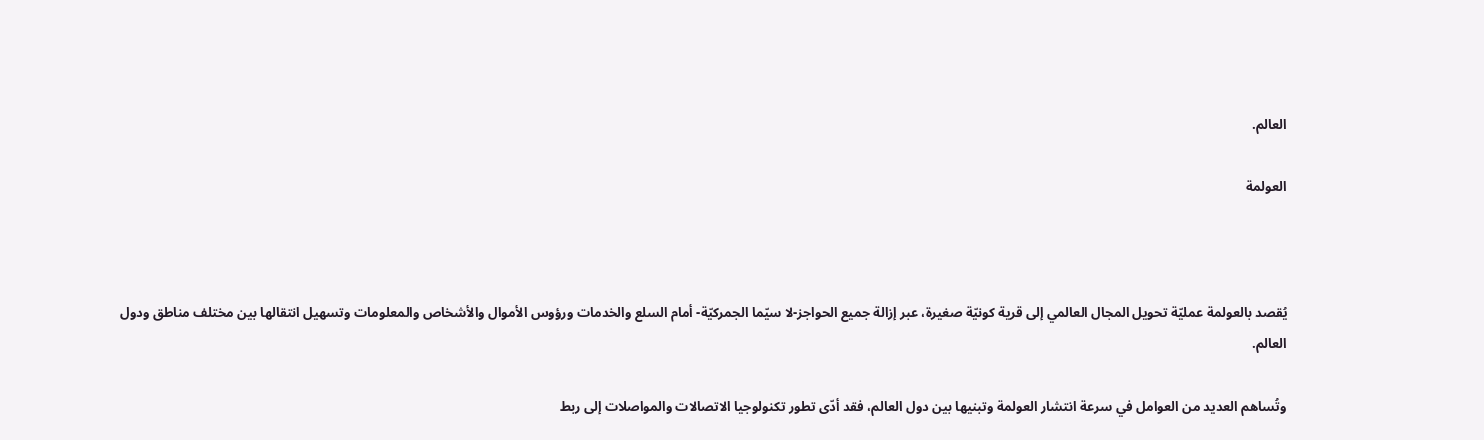العالم.

العولمة



يُقصد بالعولمة عمليّة تحويل المجال العالمي إلى قرية كونيّة صغيرة، عبر إزالة جميع الحواجز-لا سيّما الجمركيّة- أمام السلع والخدمات ورؤوس الأموال والأشخاص والمعلومات وتسهيل انتقالها بين مختلف مناطق ودول العالم.

وتُساهم العديد من العوامل في سرعة انتشار العولمة وتبنيها بين دول العالم، فقد أدّى تطور تكنولوجيا الاتصالات والمواصلات إلى ربط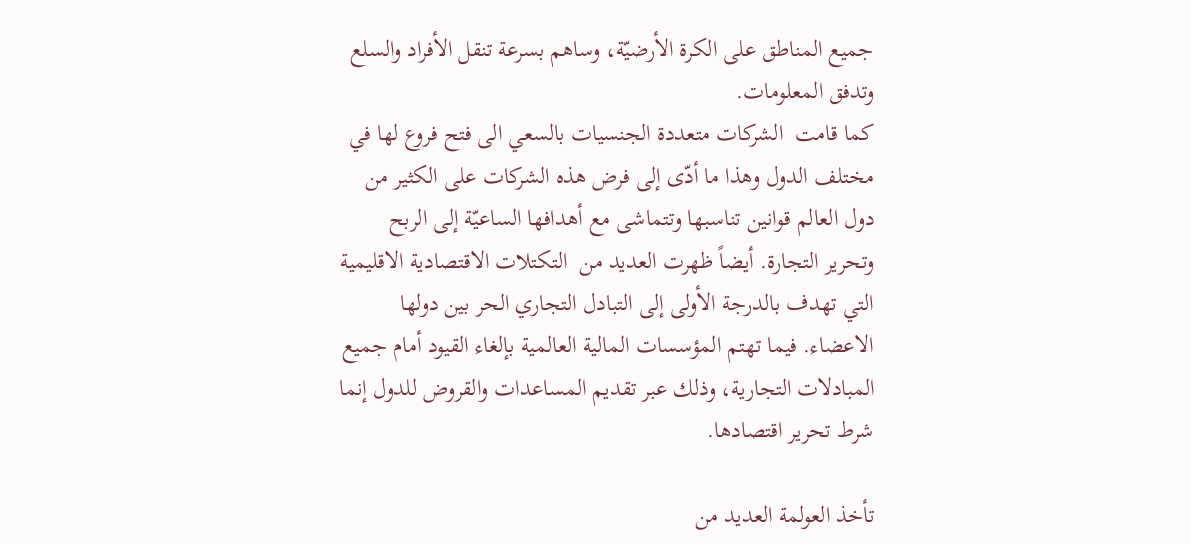جميع المناطق على الكرة الأرضيّة، وساهم بسرعة تنقل الأفراد والسلع وتدفق المعلومات.
كما قامت  الشركات متعددة الجنسيات بالسعي الى فتح فروع لها في مختلف الدول وهذا ما أدّى إلى فرض هذه الشركات على الكثير من دول العالم قوانين تناسبها وتتماشى مع أهدافها الساعيّة إلى الربح وتحرير التجارة. أيضاً ظهرت العديد من  التكتلات الاقتصادية الاقليمية التي تهدف بالدرجة الأولى إلى التبادل التجاري الحر بين دولها الاعضاء. فيما تهتم المؤسسات المالية العالمية بإلغاء القيود أمام جميع المبادلات التجارية، وذلك عبر تقديم المساعدات والقروض للدول إنما شرط تحرير اقتصادها.

تأخذ العولمة العديد من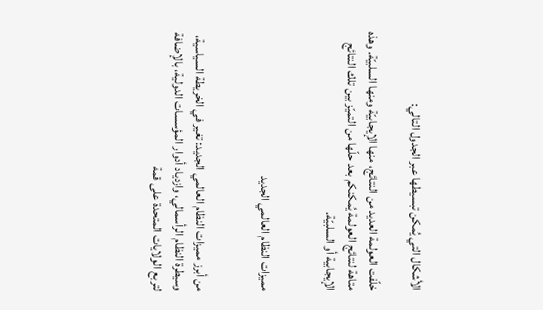الأشكال التي يُمكن تبسيطها عبر الجدول التالي:

خلّفت العولمة العديد من النتائج، منها الإيجابيّة ومنها السلبيّة. وهذه متاهة لنتائج العولمة يُمكنكم بعد حلّها من التميّز بين تلك النتائج الإيجابية أو السلبيّة.


مميزات النظام العالمي الجديد


من أبرز مميزات النظام العالمي الجديد: تغير في الخريطة السياسية، وسيطرة النظام الرأسمالي، وازدياد أدوار المؤسسات الدولية، بالإضافة لتربع الولايات المتحدة على قمة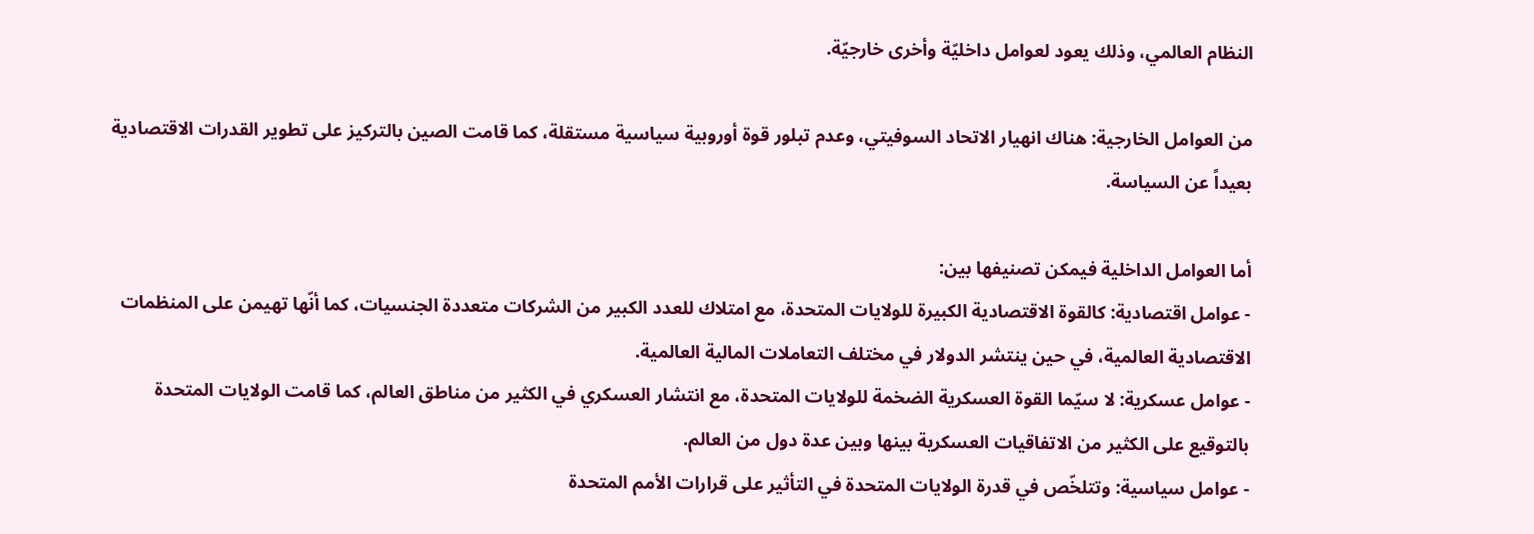النظام العالمي، وذلك يعود لعوامل داخليّة وأخرى خارجيّة.

من العوامل الخارجية: هناك انهيار الاتحاد السوفيتي، وعدم تبلور قوة أوروبية سياسية مستقلة، كما قامت الصين بالتركيز على تطوير القدرات الاقتصادية بعيداً عن السياسة.

أما العوامل الداخلية فيمكن تصنيفها بين:
- عوامل اقتصادية: كالقوة الاقتصادية الكبيرة للولايات المتحدة، مع امتلاك للعدد الكبير من الشركات متعددة الجنسيات، كما أنّها تهيمن على المنظمات الاقتصادية العالمية، في حين ينتشر الدولار في مختلف التعاملات المالية العالمية.
- عوامل عسكرية: لا سيّما القوة العسكرية الضخمة للولايات المتحدة، مع انتشار العسكري في الكثير من مناطق العالم، كما قامت الولايات المتحدة بالتوقيع على الكثير من الاتفاقيات العسكرية بينها وبين عدة دول من العالم.
- عوامل سياسية: وتتلخّص في قدرة الولايات المتحدة في التأثير على قرارات الأمم المتحدة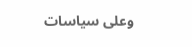وعلى سياسات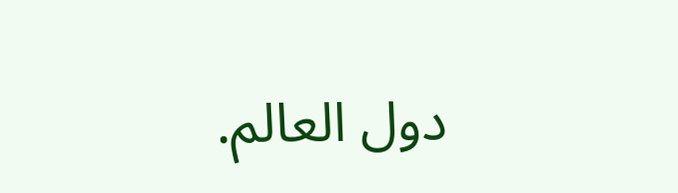دول العالم.